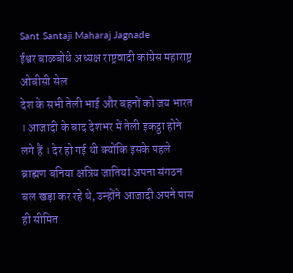Sant Santaji Maharaj Jagnade
ईश्वर बाळबोधे अध्यक्ष राष्ट्रवादी कांग्रेस महाराष्ट्र ओबीसी सेल
देश के सभी तेली भाई और बहनों को जय भारत । आजादी के बाद देशभर में तेली इकट्ठा होने लगे हैं । देर हो गई थी क्योंकि इसके पहले ब्राह्मण बनिया क्षत्रिय जातियां अपना संगठन बल खड़ा कर रहे थे, उन्होंने आजादी अपने पास ही सीमित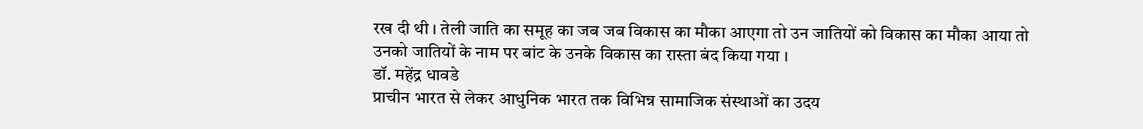रख दी थी । तेली जाति का समूह का जब जब विकास का मौका आएगा तो उन जातियों को विकास का मौका आया तो उनको जातियों के नाम पर बांट के उनके विकास का रास्ता बंद किया गया ।
डॉ. महेंद्र धावडे
प्राचीन भारत से लेकर आधुनिक भारत तक विभिन्न सामाजिक संस्थाओं का उदय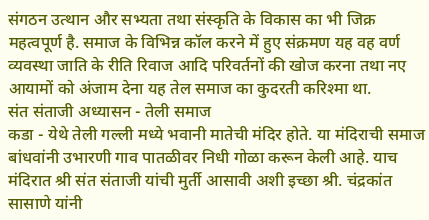संगठन उत्थान और सभ्यता तथा संस्कृति के विकास का भी जिक्र महत्वपूर्ण है. समाज के विभिन्न कॉल करने में हुए संक्रमण यह वह वर्ण व्यवस्था जाति के रीति रिवाज आदि परिवर्तनों की खोज करना तथा नए आयामों को अंजाम देना यह तेल समाज का कुदरती करिश्मा था.
संत संताजी अध्यासन - तेली समाज
कडा - येथे तेली गल्ली मध्ये भवानी मातेची मंदिर होते. या मंदिराची समाज बांधवांनी उभारणी गाव पातळीवर निधी गोळा करून केली आहे. याच मंदिरात श्री संत संताजी यांची मुर्ती आसावी अशी इच्छा श्री. चंद्रकांत सासाणे यांनी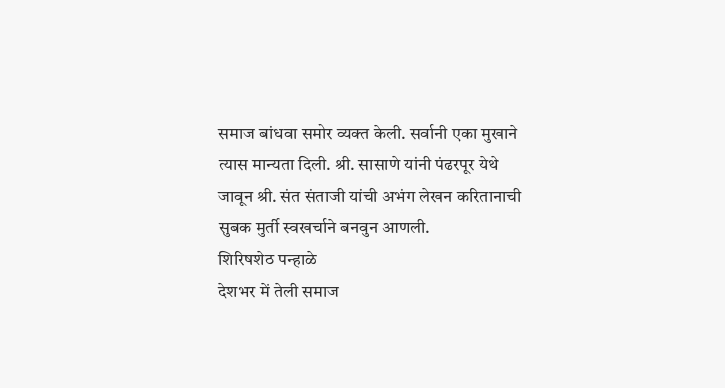समाज बांधवा समोर व्यक्त केली. सर्वानी एका मुखाने त्यास मान्यता दिली. श्री. सासाणे यांनी पंढरपूर येथे जावून श्री. संत संताजी यांची अभंग लेखन करितानाची सुबक मुर्ती स्वखर्चाने बनवुन आणली.
शिरिषशेठ पन्हाळे
देशभर में तेली समाज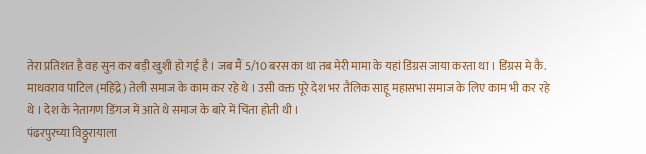तेरा प्रतिशत है वह सुन कर बड़ी खुशी हो गई है । जब मैं 5/10 बरस का था तब मेरी मामा के यहां डिंग्रस जाया करता था । डिंग्रस मे कै. माधवराव पाटिल (महिंद्रे) तेली समाज के काम कर रहे थे । उसी वक्त पूरे देश भर तैलिक साहू महासभा समाज के लिए काम भी कर रहे थे । देश के नेतागण डिंगज में आते थे समाज के बारे में चिंता होती थी ।
पंढरपुरच्या विठ्ठुरायाला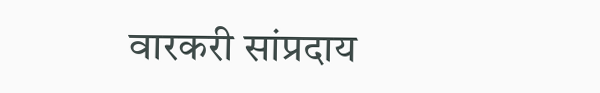वारकरी सांप्रदाय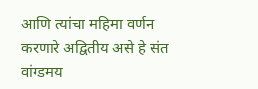आणि त्यांचा महिमा वर्णन करणारे अद्वितीय असे हे संत वांग्डमय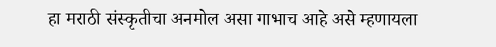हा मराठी संस्कृतीचा अनमोल असा गाभाच आहे असे म्हणायला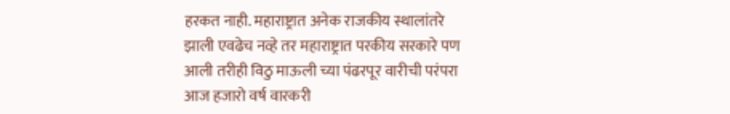हरकत नाही. महाराष्ट्रात अनेक राजकीय स्थालांतरे झाली एवढेच नव्हे तर महाराष्ट्रात परकीय सरकारे पण आली तरीही विठु माऊली च्या पंढरपूर वारीची परंपरा आज हजारो वर्ष वारकरी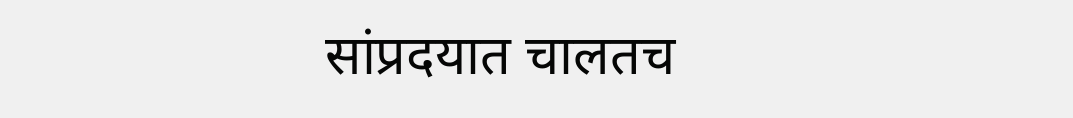सांप्रदयात चालतच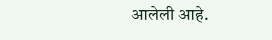आलेली आहे.